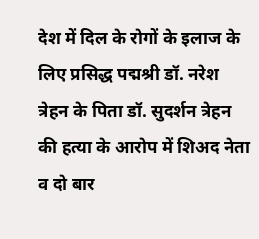देश में दिल के रोगों के इलाज के लिए प्रसिद्ध पद्मश्री डॉ. नरेश त्रेहन के पिता डॉ. सुदर्शन त्रेहन की हत्या के आरोप में शिअद नेता व दो बार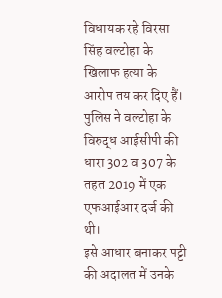विधायक रहे विरसा सिंह वल्टोहा के खिलाफ हत्या के आरोप तय कर दिए हैं। पुलिस ने वल्टोहा के विरुद्ध आईसीपी की धारा 302 व 307 के तहत 2019 में एक एफआईआर दर्ज की थी।
इसे आधार बनाकर पट्टी की अदालत में उनके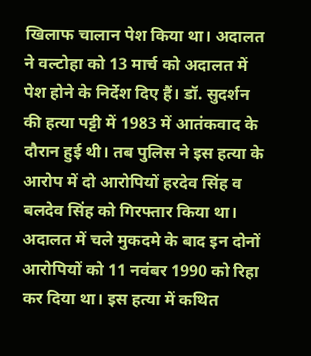खिलाफ चालान पेश किया था। अदालत ने वल्टोहा को 13 मार्च को अदालत में पेश होने के निर्देश दिए हैं। डॉ. सुदर्शन की हत्या पट्टी में 1983 में आतंकवाद के दौरान हुई थी। तब पुलिस ने इस हत्या के आरोप में दो आरोपियों हरदेव सिंह व बलदेव सिंह को गिरफ्तार किया था।
अदालत में चले मुकदमे के बाद इन दोनों आरोपियों को 11 नवंबर 1990 को रिहा कर दिया था। इस हत्या में कथित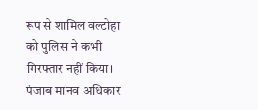रूप से शामिल वल्टोहा को पुलिस ने कभी गिरफ्तार नहीं किया।
पंजाब मानव अधिकार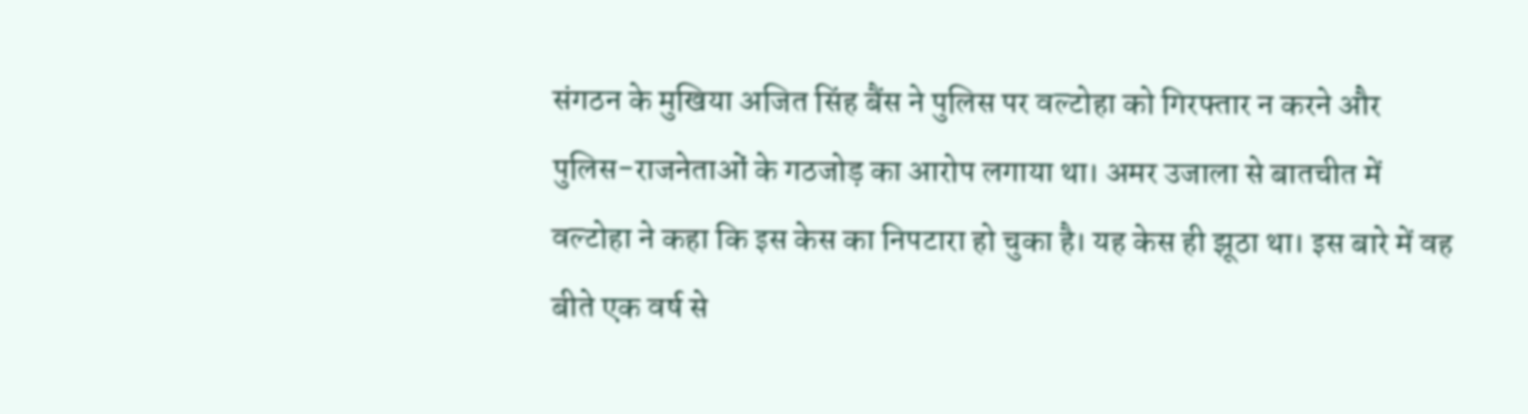संगठन के मुखिया अजित सिंह बैंस ने पुलिस पर वल्टोहा को गिरफ्तार न करने और पुलिस-राजनेताओं के गठजोड़ का आरोप लगाया था। अमर उजाला से बातचीत में वल्टोहा ने कहा कि इस केस का निपटारा हो चुका है। यह केस ही झूठा था। इस बारे में वह बीते एक वर्ष से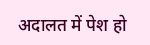अदालत में पेश हो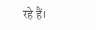रहे हैं।